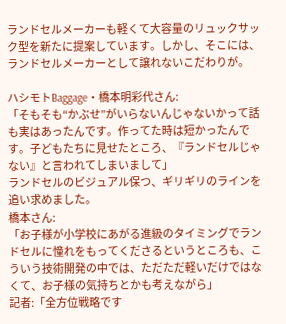ランドセルメーカーも軽くて大容量のリュックサック型を新たに提案しています。しかし、そこには、ランドセルメーカーとして譲れないこだわりが。

ハシモトBaggage・橋本明彩代さん:
「そもそも“かぶせ”がいらないんじゃないかって話も実はあったんです。作ってた時は短かったんです。子どもたちに見せたところ、『ランドセルじゃない』と言われてしまいまして」
ランドセルのビジュアル保つ、ギリギリのラインを追い求めました。
橋本さん:
「お子様が小学校にあがる進級のタイミングでランドセルに憧れをもってくださるというところも、こういう技術開発の中では、ただただ軽いだけではなくて、お子様の気持ちとかも考えながら」
記者:「全方位戦略です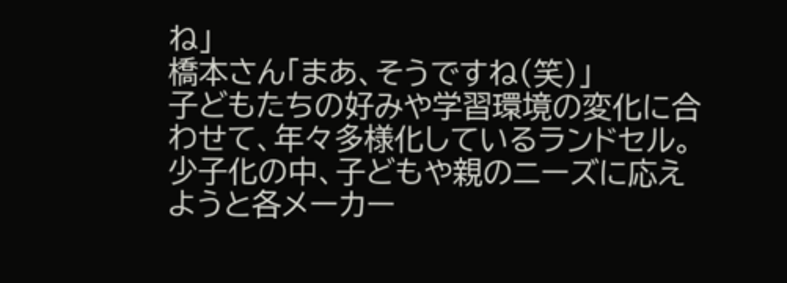ね」
橋本さん「まあ、そうですね(笑)」
子どもたちの好みや学習環境の変化に合わせて、年々多様化しているランドセル。少子化の中、子どもや親のニーズに応えようと各メーカー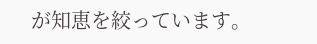が知恵を絞っています。